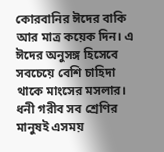কোরবানির ঈদের বাকি আর মাত্র কয়েক দিন। এ ঈদের অনুসঙ্গ হিসেবে সবচেয়ে বেশি চাহিদা থাকে মাংসের মসলার। ধনী গরীব সব শ্রেণির মানুষই এসময়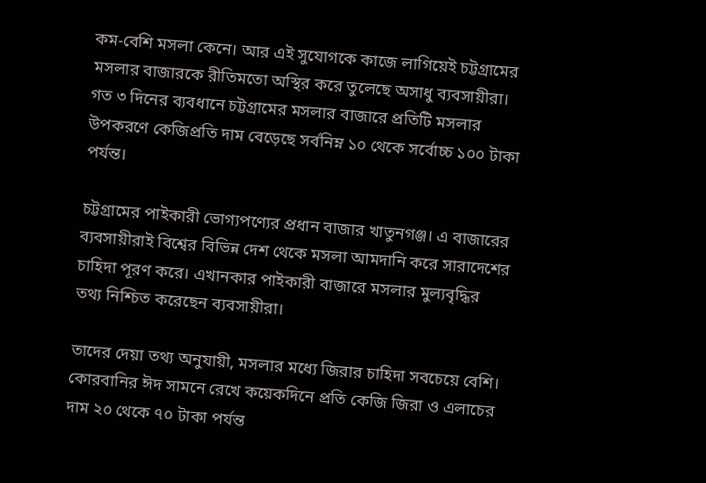কম-বেশি মসলা কেনে। আর এই সুযোগকে কাজে লাগিয়েই চট্টগ্রামের মসলার বাজারকে রীতিমতো অস্থির করে তুলেছে অসাধু ব্যবসায়ীরা। গত ৩ দিনের ব্যবধানে চট্টগ্রামের মসলার বাজারে প্রতিটি মসলার উপকরণে কেজিপ্রতি দাম বেড়েছে সর্বনিম্ন ১০ থেকে সর্বোচ্চ ১০০ টাকা পর্যন্ত।

চট্টগ্রামের পাইকারী ভোগ্যপণ্যের প্রধান বাজার খাতুনগঞ্জ। এ বাজারের ব্যবসায়ীরাই বিশ্বের বিভিন্ন দেশ থেকে মসলা আমদানি করে সারাদেশের চাহিদা পূরণ করে। এখানকার পাইকারী বাজারে মসলার মুল্যবৃদ্ধির তথ্য নিশ্চিত করেছেন ব্যবসায়ীরা।

তাদের দেয়া তথ্য অনুযায়ী, মসলার মধ্যে জিরার চাহিদা সবচেয়ে বেশি। কোরবানির ঈদ সামনে রেখে কয়েকদিনে প্রতি কেজি জিরা ও এলাচের দাম ২০ থেকে ৭০ টাকা পর্যন্ত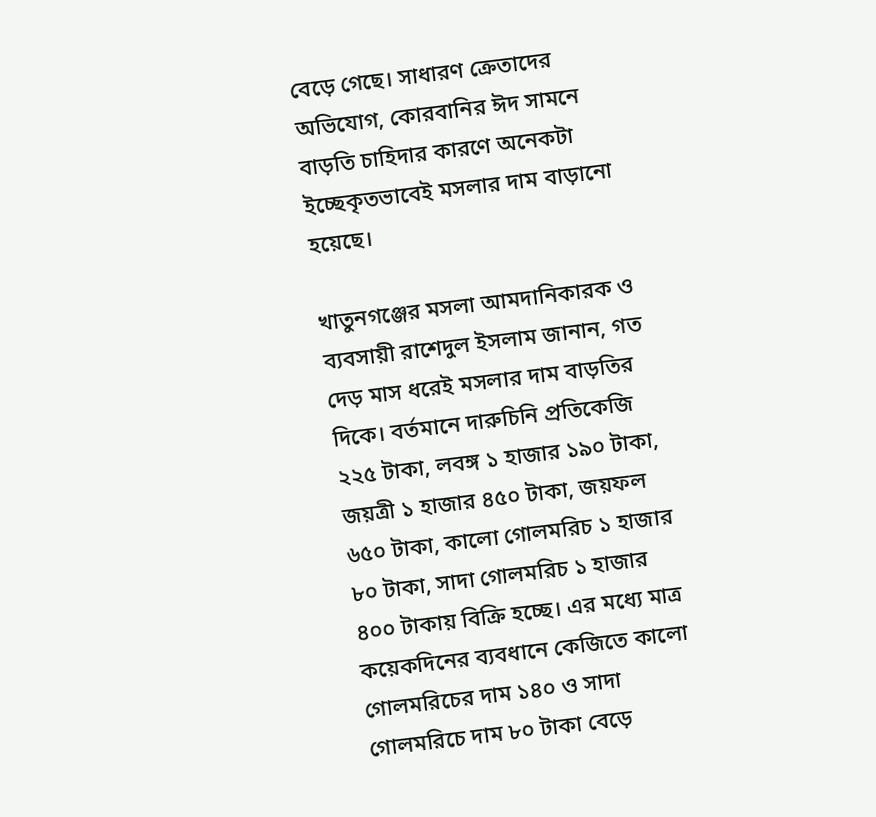বেড়ে গেছে। সাধারণ ক্রেতাদের অভিযোগ, কোরবানির ঈদ সামনে বাড়তি চাহিদার কারণে অনেকটা ইচ্ছেকৃতভাবেই মসলার দাম বাড়ানো হয়েছে।

খাতুনগঞ্জের মসলা আমদানিকারক ও ব্যবসায়ী রাশেদুল ইসলাম জানান, গত দেড় মাস ধরেই মসলার দাম বাড়তির দিকে। বর্তমানে দারুচিনি প্রতিকেজি ২২৫ টাকা, লবঙ্গ ১ হাজার ১৯০ টাকা, জয়ত্রী ১ হাজার ৪৫০ টাকা, জয়ফল ৬৫০ টাকা, কালো গোলমরিচ ১ হাজার ৮০ টাকা, সাদা গোলমরিচ ১ হাজার ৪০০ টাকায় বিক্রি হচ্ছে। এর মধ্যে মাত্র কয়েকদিনের ব্যবধানে কেজিতে কালো গোলমরিচের দাম ১৪০ ও সাদা গোলমরিচে দাম ৮০ টাকা বেড়ে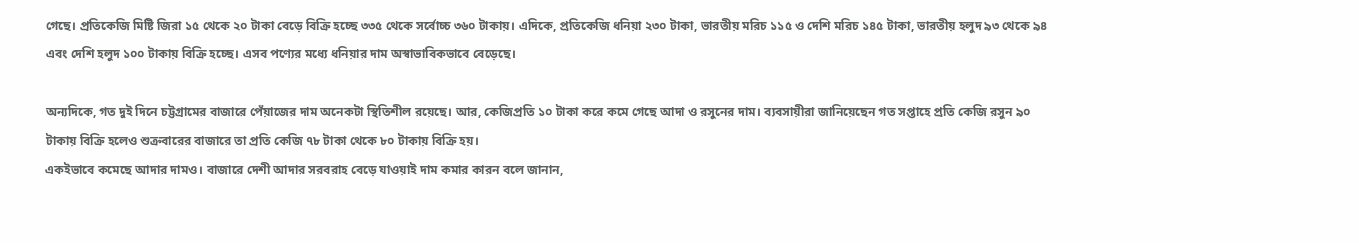গেছে। প্রতিকেজি মিষ্টি জিরা ১৫ থেকে ২০ টাকা বেড়ে বিক্রি হচ্ছে ৩৩৫ থেকে সর্বোচ্চ ৩৬০ টাকায়। এদিকে, প্রতিকেজি ধনিয়া ২৩০ টাকা, ভারতীয় মরিচ ১১৫ ও দেশি মরিচ ১৪৫ টাকা, ভারতীয় হলুদ ৯৩ থেকে ৯৪ এবং দেশি হলুদ ১০০ টাকায় বিক্রি হচ্ছে। এসব পণ্যের মধ্যে ধনিয়ার দাম অস্বাভাবিকভাবে বেড়েছে।

অন্যদিকে, গত দুই দিনে চট্টগ্রামের বাজারে পেঁয়াজের দাম অনেকটা স্থিতিশীল রয়েছে। আর, কেজিপ্রতি ১০ টাকা করে কমে গেছে আদা ও রসুনের দাম। ব্যবসায়ীরা জানিয়েছেন গত সপ্তাহে প্রতি কেজি রসুন ৯০ টাকায় বিক্রি হলেও শুক্রবারের বাজারে তা প্রতি কেজি ৭৮ টাকা থেকে ৮০ টাকায় বিক্রি হয়।
একইভাবে কমেছে আদার দামও। বাজারে দেশী আদার সরবরাহ বেড়ে যাওয়াই দাম কমার কারন বলে জানান,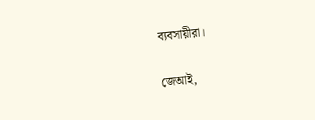ব্যবসায়ীরা।

জেআই,